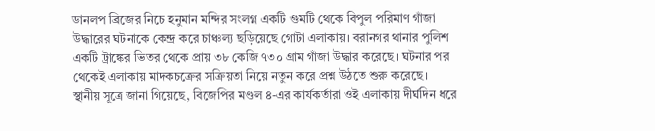ডানলপ ব্রিজের নিচে হনুমান মন্দির সংলগ্ন একটি গুমটি থেকে বিপুল পরিমাণ গাঁজা উদ্ধারের ঘটনাকে কেন্দ্র করে চাঞ্চল্য ছড়িয়েছে গোটা এলাকায়। বরানগর থানার পুলিশ একটি ট্রাঙ্কের ভিতর থেকে প্রায় ৩৮ কেজি ৭৩০ গ্রাম গাঁজা উদ্ধার করেছে। ঘটনার পর থেকেই এলাকায় মাদকচক্রের সক্রিয়তা নিয়ে নতুন করে প্রশ্ন উঠতে শুরু করেছে।
স্থানীয় সূত্রে জানা গিয়েছে, বিজেপির মণ্ডল ৪-এর কার্যকর্তারা ওই এলাকায় দীর্ঘদিন ধরে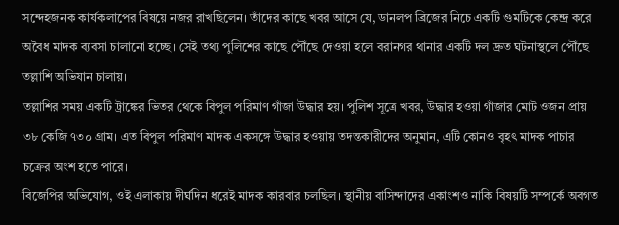সন্দেহজনক কার্যকলাপের বিষয়ে নজর রাখছিলেন। তাঁদের কাছে খবর আসে যে, ডানলপ ব্রিজের নিচে একটি গুমটিকে কেন্দ্র করে অবৈধ মাদক ব্যবসা চালানো হচ্ছে। সেই তথ্য পুলিশের কাছে পৌঁছে দেওয়া হলে বরানগর থানার একটি দল দ্রুত ঘটনাস্থলে পৌঁছে তল্লাশি অভিযান চালায়।
তল্লাশির সময় একটি ট্রাঙ্কের ভিতর থেকে বিপুল পরিমাণ গাঁজা উদ্ধার হয়। পুলিশ সূত্রে খবর, উদ্ধার হওয়া গাঁজার মোট ওজন প্রায় ৩৮ কেজি ৭৩০ গ্রাম। এত বিপুল পরিমাণ মাদক একসঙ্গে উদ্ধার হওয়ায় তদন্তকারীদের অনুমান, এটি কোনও বৃহৎ মাদক পাচার চক্রের অংশ হতে পারে।
বিজেপির অভিযোগ, ওই এলাকায় দীর্ঘদিন ধরেই মাদক কারবার চলছিল। স্থানীয় বাসিন্দাদের একাংশও নাকি বিষয়টি সম্পর্কে অবগত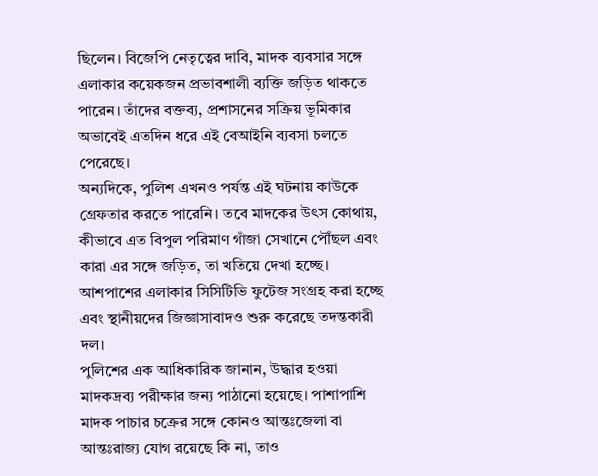ছিলেন। বিজেপি নেতৃত্বের দাবি, মাদক ব্যবসার সঙ্গে এলাকার কয়েকজন প্রভাবশালী ব্যক্তি জড়িত থাকতে পারেন। তাঁদের বক্তব্য, প্রশাসনের সক্রিয় ভূমিকার অভাবেই এতদিন ধরে এই বেআইনি ব্যবসা চলতে পেরেছে।
অন্যদিকে, পুলিশ এখনও পর্যন্ত এই ঘটনায় কাউকে গ্রেফতার করতে পারেনি। তবে মাদকের উৎস কোথায়, কীভাবে এত বিপুল পরিমাণ গাঁজা সেখানে পৌঁছল এবং কারা এর সঙ্গে জড়িত, তা খতিয়ে দেখা হচ্ছে। আশপাশের এলাকার সিসিটিভি ফুটেজ সংগ্রহ করা হচ্ছে এবং স্থানীয়দের জিজ্ঞাসাবাদও শুরু করেছে তদন্তকারী দল।
পুলিশের এক আধিকারিক জানান, উদ্ধার হওয়া মাদকদ্রব্য পরীক্ষার জন্য পাঠানো হয়েছে। পাশাপাশি মাদক পাচার চক্রের সঙ্গে কোনও আন্তঃজেলা বা আন্তঃরাজ্য যোগ রয়েছে কি না, তাও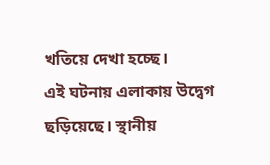খতিয়ে দেখা হচ্ছে।
এই ঘটনায় এলাকায় উদ্বেগ ছড়িয়েছে। স্থানীয়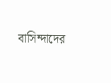বাসিন্দাদের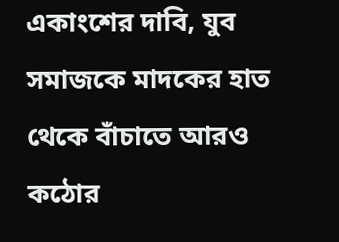একাংশের দাবি, যুব সমাজকে মাদকের হাত থেকে বাঁচাতে আরও কঠোর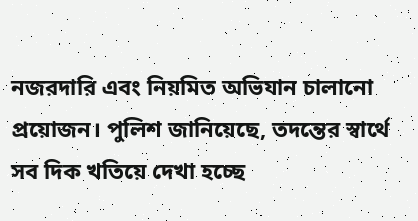নজরদারি এবং নিয়মিত অভিযান চালানো প্রয়োজন। পুলিশ জানিয়েছে, তদন্তের স্বার্থে সব দিক খতিয়ে দেখা হচ্ছে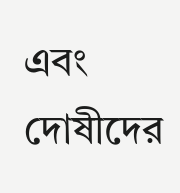এবং দোষীদের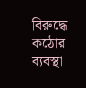বিরুদ্ধে কঠোর ব্যবস্থা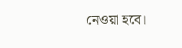নেওয়া হবে।